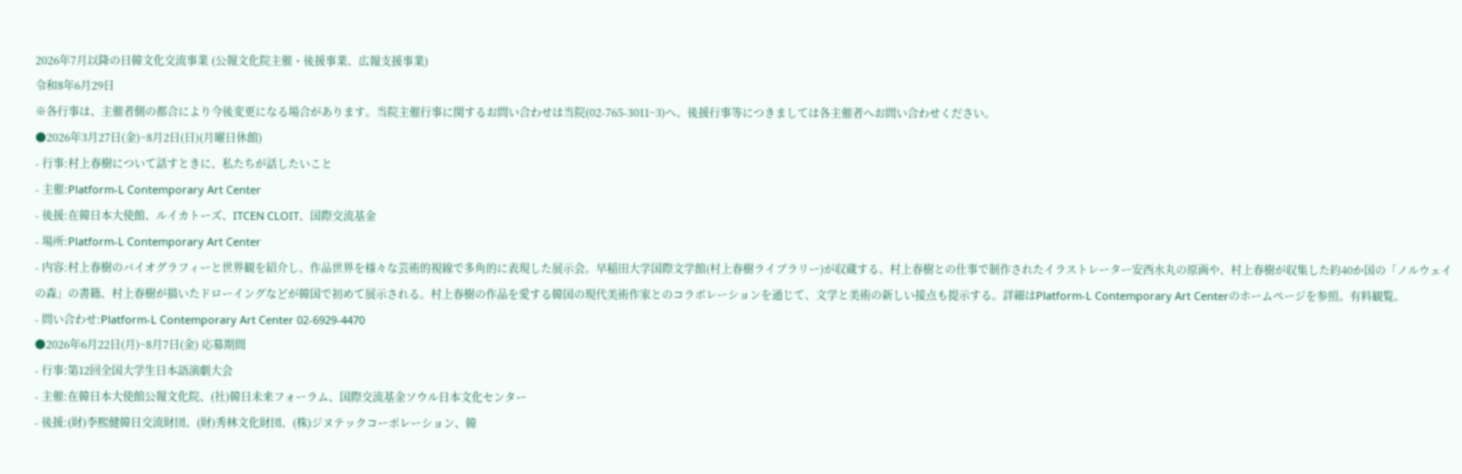2026年7月以降の日韓文化交流事業 (公報文化院主催・後援事業、広報支援事業)
令和8年6月29日
※各行事は、主催者側の都合により今後変更になる場合があります。当院主催行事に関するお問い合わせは当院(02-765-3011~3)へ、後援行事等につきましては各主催者へお問い合わせください。
●2026年3月27日(金)~8月2日(日)(月曜日休館)
- 行事:村上春樹について話すときに、私たちが話したいこと
- 主催:Platform-L Contemporary Art Center
- 後援:在韓日本大使館、ルイカトーズ、ITCEN CLOIT、国際交流基金
- 場所:Platform-L Contemporary Art Center
- 内容:村上春樹のバイオグラフィーと世界観を紹介し、作品世界を様々な芸術的視線で多角的に表現した展示会。早稲田大学国際文学館(村上春樹ライブラリー)が収蔵する、村上春樹との仕事で制作されたイラストレーター安西水丸の原画や、村上春樹が収集した約40か国の「ノルウェイの森」の書籍、村上春樹が描いたドローイングなどが韓国で初めて展示される。村上春樹の作品を愛する韓国の現代美術作家とのコラボレーションを通じて、文学と美術の新しい接点も提示する。詳細はPlatform-L Contemporary Art Centerのホームページを参照。有料観覧。
- 問い合わせ:Platform-L Contemporary Art Center 02-6929-4470
●2026年6月22日(月)~8月7日(金) 応募期間
- 行事:第12回全国大学生日本語演劇大会
- 主催:在韓日本大使館公報文化院、(社)韓日未来フォーラム、国際交流基金ソウル日本文化センター
- 後援:(財)李熙健韓日交流財団、(財)秀林文化財団、(株)ジヌテックコーポレーション、韓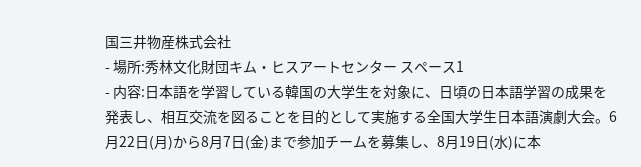国三井物産株式会社
- 場所:秀林文化財団キム・ヒスアートセンター スペース1
- 内容:日本語を学習している韓国の大学生を対象に、日頃の日本語学習の成果を発表し、相互交流を図ることを目的として実施する全国大学生日本語演劇大会。6月22日(月)から8月7日(金)まで参加チームを募集し、8月19日(水)に本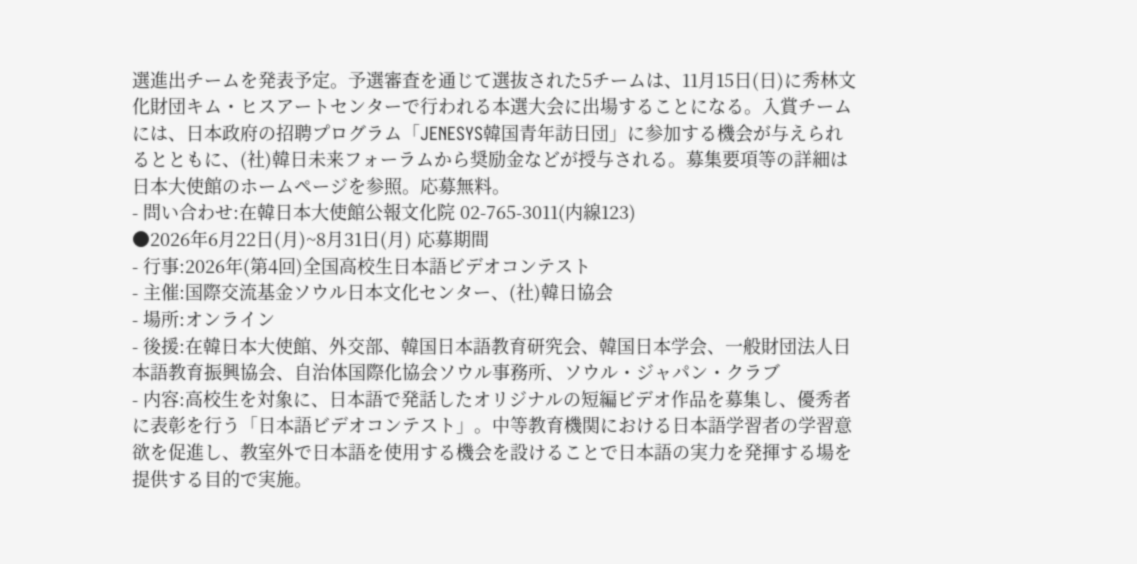選進出チームを発表予定。予選審査を通じて選抜された5チームは、11月15日(日)に秀林文化財団キム・ヒスアートセンターで行われる本選大会に出場することになる。入賞チームには、日本政府の招聘プログラム「JENESYS韓国青年訪日団」に参加する機会が与えられるとともに、(社)韓日未来フォーラムから奨励金などが授与される。募集要項等の詳細は日本大使館のホームページを参照。応募無料。
- 問い合わせ:在韓日本大使館公報文化院 02-765-3011(内線123)
●2026年6月22日(月)~8月31日(月) 応募期間
- 行事:2026年(第4回)全国高校生日本語ビデオコンテスト
- 主催:国際交流基金ソウル日本文化センター、(社)韓日協会
- 場所:オンライン
- 後援:在韓日本大使館、外交部、韓国日本語教育研究会、韓国日本学会、一般財団法人日本語教育振興協会、自治体国際化協会ソウル事務所、ソウル・ジャパン・クラブ
- 内容:高校生を対象に、日本語で発話したオリジナルの短編ビデオ作品を募集し、優秀者に表彰を行う「日本語ビデオコンテスト」。中等教育機関における日本語学習者の学習意欲を促進し、教室外で日本語を使用する機会を設けることで日本語の実力を発揮する場を提供する目的で実施。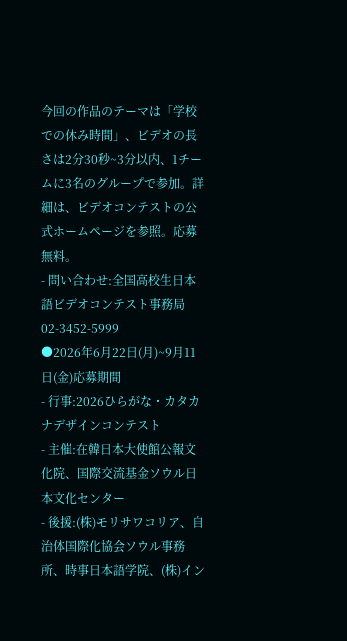今回の作品のテーマは「学校での休み時間」、ビデオの長さは2分30秒~3分以内、1チームに3名のグループで参加。詳細は、ビデオコンテストの公式ホームページを参照。応募無料。
- 問い合わせ:全国高校生日本語ビデオコンテスト事務局 02-3452-5999
●2026年6月22日(月)~9月11日(金)応募期間
- 行事:2026ひらがな・カタカナデザインコンテスト
- 主催:在韓日本大使館公報文化院、国際交流基金ソウル日本文化センター
- 後援:(株)モリサワコリア、自治体国際化協会ソウル事務所、時事日本語学院、(株)イン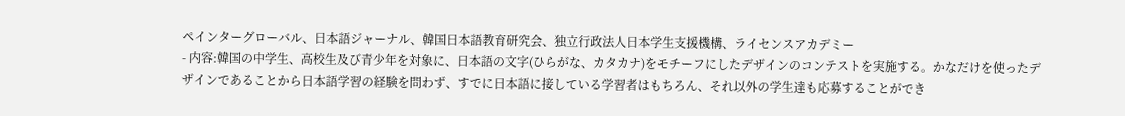ペインターグローバル、日本語ジャーナル、韓国日本語教育研究会、独立行政法人日本学生支援機構、ライセンスアカデミー
- 内容:韓国の中学生、高校生及び青少年を対象に、日本語の文字(ひらがな、カタカナ)をモチーフにしたデザインのコンテストを実施する。かなだけを使ったデザインであることから日本語学習の経験を問わず、すでに日本語に接している学習者はもちろん、それ以外の学生達も応募することができ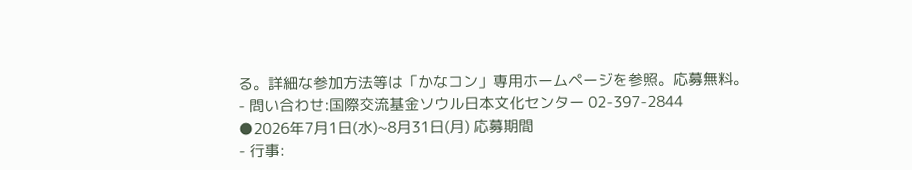る。詳細な参加方法等は「かなコン」専用ホームページを参照。応募無料。
- 問い合わせ:国際交流基金ソウル日本文化センター 02-397-2844
●2026年7月1日(水)~8月31日(月) 応募期間
- 行事: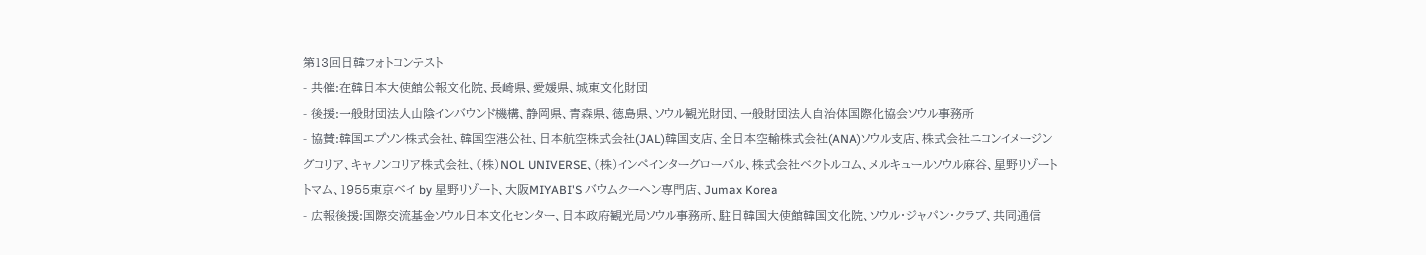第13回日韓フォトコンテスト
- 共催:在韓日本大使館公報文化院、長崎県、愛媛県、城東文化財団
- 後援:一般財団法人山陰インバウンド機構、静岡県、青森県、徳島県、ソウル観光財団、一般財団法人自治体国際化協会ソウル事務所
- 協賛:韓国エプソン株式会社、韓国空港公社、日本航空株式会社(JAL)韓国支店、全日本空輸株式会社(ANA)ソウル支店、株式会社ニコンイメージングコリア、キャノンコリア株式会社、(株)NOL UNIVERSE、(株)インペインターグローバル、株式会社ベクトルコム、メルキュールソウル麻谷、星野リゾートトマム、1955東京ベイ by 星野リゾート、大阪MIYABI'S バウムクーヘン専門店、Jumax Korea
- 広報後援:国際交流基金ソウル日本文化センター、日本政府観光局ソウル事務所、駐日韓国大使館韓国文化院、ソウル・ジャパン・クラブ、共同通信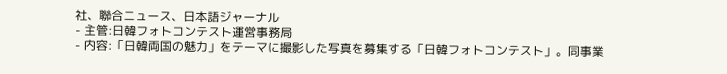社、聯合ニュース、日本語ジャーナル
- 主管:日韓フォトコンテスト運営事務局
- 内容:「日韓両国の魅力」をテーマに撮影した写真を募集する「日韓フォトコンテスト」。同事業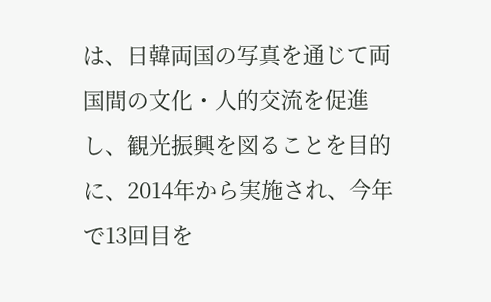は、日韓両国の写真を通じて両国間の文化・人的交流を促進し、観光振興を図ることを目的に、2014年から実施され、今年で13回目を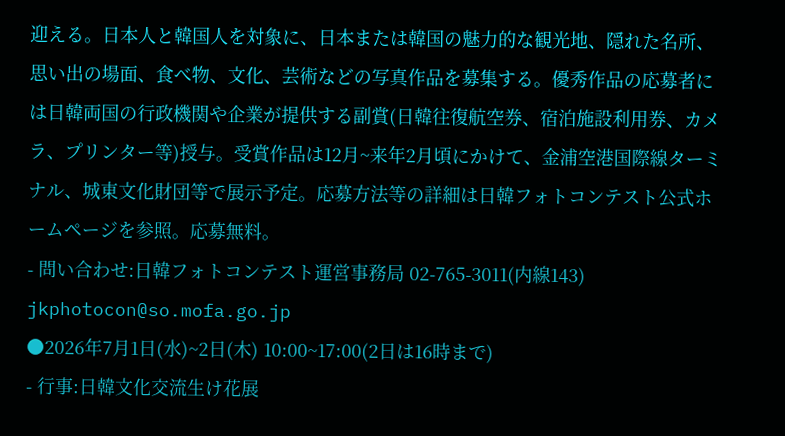迎える。日本人と韓国人を対象に、日本または韓国の魅力的な観光地、隠れた名所、思い出の場面、食べ物、文化、芸術などの写真作品を募集する。優秀作品の応募者には日韓両国の行政機関や企業が提供する副賞(日韓往復航空券、宿泊施設利用券、カメラ、プリンター等)授与。受賞作品は12月~来年2月頃にかけて、金浦空港国際線ターミナル、城東文化財団等で展示予定。応募方法等の詳細は日韓フォトコンテスト公式ホームページを参照。応募無料。
- 問い合わせ:日韓フォトコンテスト運営事務局 02-765-3011(内線143) jkphotocon@so.mofa.go.jp
●2026年7月1日(水)~2日(木) 10:00~17:00(2日は16時まで)
- 行事:日韓文化交流生け花展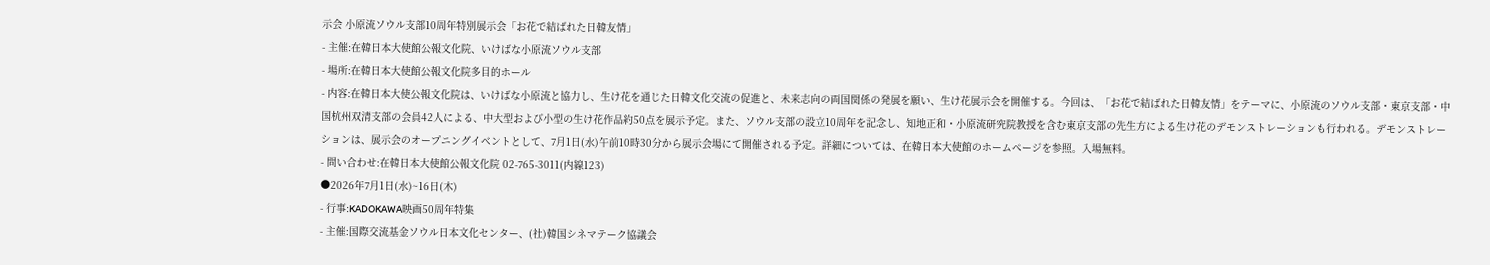示会 小原流ソウル支部10周年特別展示会「お花で結ばれた日韓友情」
- 主催:在韓日本大使館公報文化院、いけばな小原流ソウル支部
- 場所:在韓日本大使館公報文化院多目的ホール
- 内容:在韓日本大使公報文化院は、いけばな小原流と協力し、生け花を通じた日韓文化交流の促進と、未来志向の両国関係の発展を願い、生け花展示会を開催する。今回は、「お花で結ばれた日韓友情」をテーマに、小原流のソウル支部・東京支部・中国杭州双清支部の会員42人による、中大型および小型の生け花作品約50点を展示予定。また、ソウル支部の設立10周年を記念し、知地正和・小原流研究院教授を含む東京支部の先生方による生け花のデモンストレーションも行われる。デモンストレーションは、展示会のオープニングイベントとして、7月1日(水)午前10時30分から展示会場にて開催される予定。詳細については、在韓日本大使館のホームページを参照。入場無料。
- 問い合わせ:在韓日本大使館公報文化院 02-765-3011(内線123)
●2026年7月1日(水)~16日(木)
- 行事:KADOKAWA映画50周年特集
- 主催:国際交流基金ソウル日本文化センター、(社)韓国シネマテーク協議会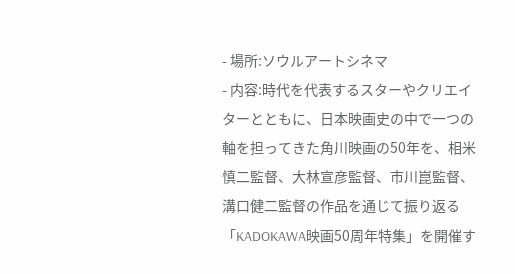- 場所:ソウルアートシネマ
- 内容:時代を代表するスターやクリエイターとともに、日本映画史の中で一つの軸を担ってきた角川映画の50年を、相米慎二監督、大林宣彦監督、市川崑監督、溝口健二監督の作品を通じて振り返る「KADOKAWA映画50周年特集」を開催す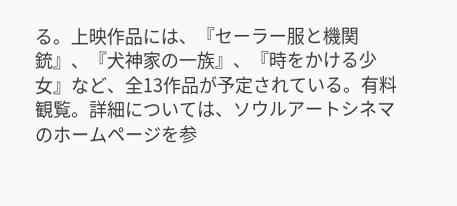る。上映作品には、『セーラー服と機関銃』、『犬神家の一族』、『時をかける少女』など、全13作品が予定されている。有料観覧。詳細については、ソウルアートシネマのホームページを参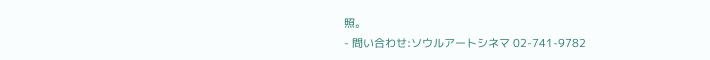照。
- 問い合わせ:ソウルアートシネマ 02-741-9782